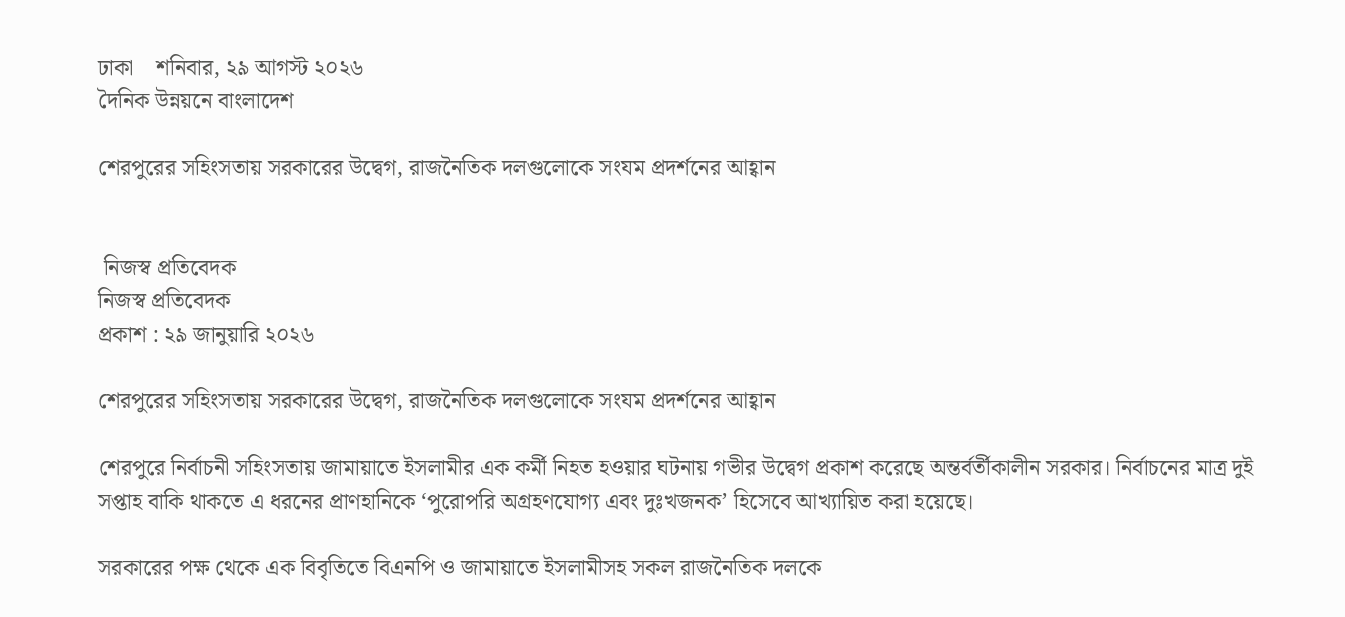ঢাকা    শনিবার, ২৯ আগস্ট ২০২৬
দৈনিক উন্নয়নে বাংলাদেশ

শেরপুরের সহিংসতায় সরকারের উদ্বেগ, রাজনৈতিক দলগুলোকে সংযম প্রদর্শনের আহ্বান


 নিজস্ব প্রতিবেদক
নিজস্ব প্রতিবেদক
প্রকাশ : ২৯ জানুয়ারি ২০২৬

শেরপুরের সহিংসতায় সরকারের উদ্বেগ, রাজনৈতিক দলগুলোকে সংযম প্রদর্শনের আহ্বান

শেরপুরে নির্বাচনী সহিংসতায় জামায়াতে ইসলামীর এক কর্মী নিহত হওয়ার ঘটনায় গভীর উদ্বেগ প্রকাশ করেছে অন্তর্বর্তীকালীন সরকার। নির্বাচনের মাত্র দুই সপ্তাহ বাকি থাকতে এ ধরনের প্রাণহানিকে ‘পুরোপরি অগ্রহণযোগ্য এবং দুঃখজনক’ হিসেবে আখ্যায়িত করা হয়েছে।

সরকারের পক্ষ থেকে এক বিবৃতিতে বিএনপি ও জামায়াতে ইসলামীসহ সকল রাজনৈতিক দলকে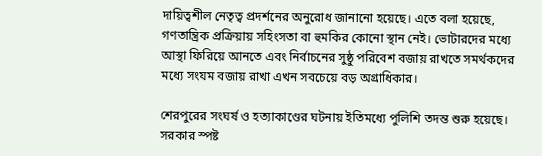দায়িত্বশীল নেতৃত্ব প্রদর্শনের অনুরোধ জানানো হয়েছে। এতে বলা হয়েছে, গণতান্ত্রিক প্রক্রিয়ায় সহিংসতা বা হুমকির কোনো স্থান নেই। ভোটারদের মধ্যে আস্থা ফিরিয়ে আনতে এবং নির্বাচনের সুষ্ঠু পরিবেশ বজায় রাখতে সমর্থকদের মধ্যে সংযম বজায় রাখা এখন সবচেয়ে বড় অগ্রাধিকার।

শেরপুরের সংঘর্ষ ও হত্যাকাণ্ডের ঘটনায় ইতিমধ্যে পুলিশি তদন্ত শুরু হয়েছে। সরকার স্পষ্ট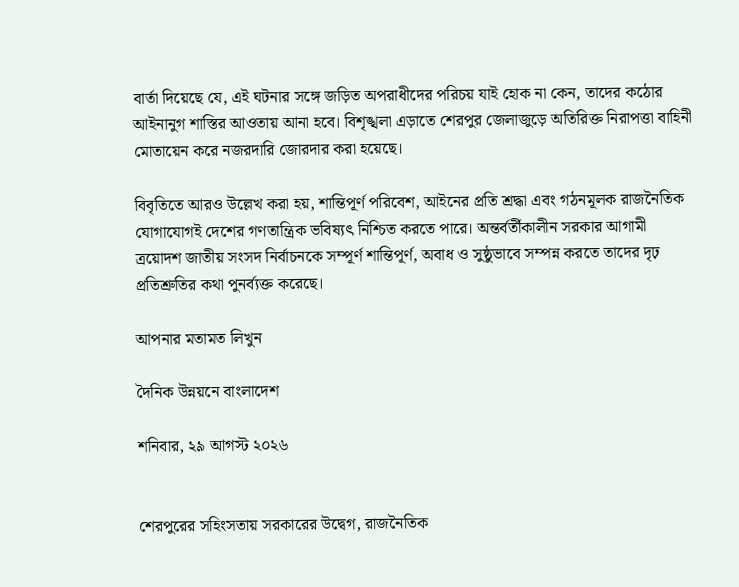বার্তা দিয়েছে যে, এই ঘটনার সঙ্গে জড়িত অপরাধীদের পরিচয় যাই হোক না কেন, তাদের কঠোর আইনানুগ শাস্তির আওতায় আনা হবে। বিশৃঙ্খলা এড়াতে শেরপুর জেলাজুড়ে অতিরিক্ত নিরাপত্তা বাহিনী মোতায়েন করে নজরদারি জোরদার করা হয়েছে।

বিবৃতিতে আরও উল্লেখ করা হয়, শান্তিপূর্ণ পরিবেশ, আইনের প্রতি শ্রদ্ধা এবং গঠনমূলক রাজনৈতিক যোগাযোগই দেশের গণতান্ত্রিক ভবিষ্যৎ নিশ্চিত করতে পারে। অন্তর্বর্তীকালীন সরকার আগামী ত্রয়োদশ জাতীয় সংসদ নির্বাচনকে সম্পূর্ণ শান্তিপূর্ণ, অবাধ ও সুষ্ঠুভাবে সম্পন্ন করতে তাদের দৃঢ় প্রতিশ্রুতির কথা পুনর্ব্যক্ত করেছে।

আপনার মতামত লিখুন

দৈনিক উন্নয়নে বাংলাদেশ

শনিবার, ২৯ আগস্ট ২০২৬


শেরপুরের সহিংসতায় সরকারের উদ্বেগ, রাজনৈতিক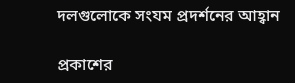দলগুলোকে সংযম প্রদর্শনের আহ্বান

প্রকাশের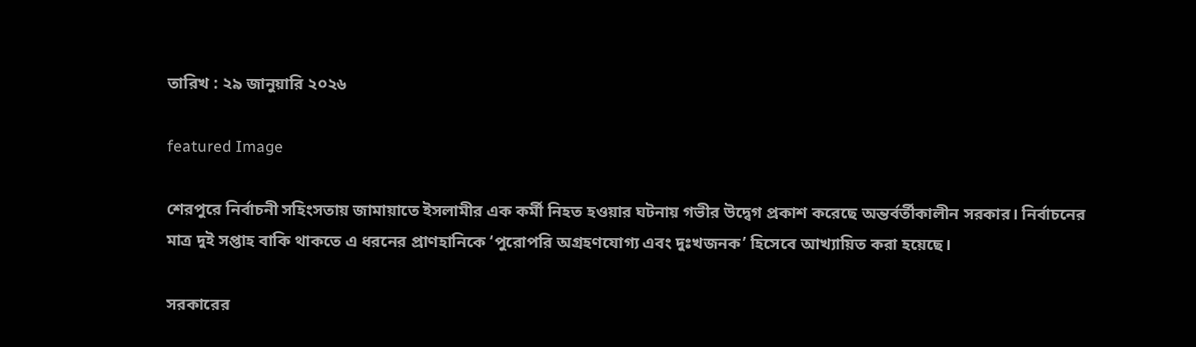তারিখ : ২৯ জানুয়ারি ২০২৬

featured Image

শেরপুরে নির্বাচনী সহিংসতায় জামায়াতে ইসলামীর এক কর্মী নিহত হওয়ার ঘটনায় গভীর উদ্বেগ প্রকাশ করেছে অন্তর্বর্তীকালীন সরকার। নির্বাচনের মাত্র দুই সপ্তাহ বাকি থাকতে এ ধরনের প্রাণহানিকে ‘পুরোপরি অগ্রহণযোগ্য এবং দুঃখজনক’ হিসেবে আখ্যায়িত করা হয়েছে।

সরকারের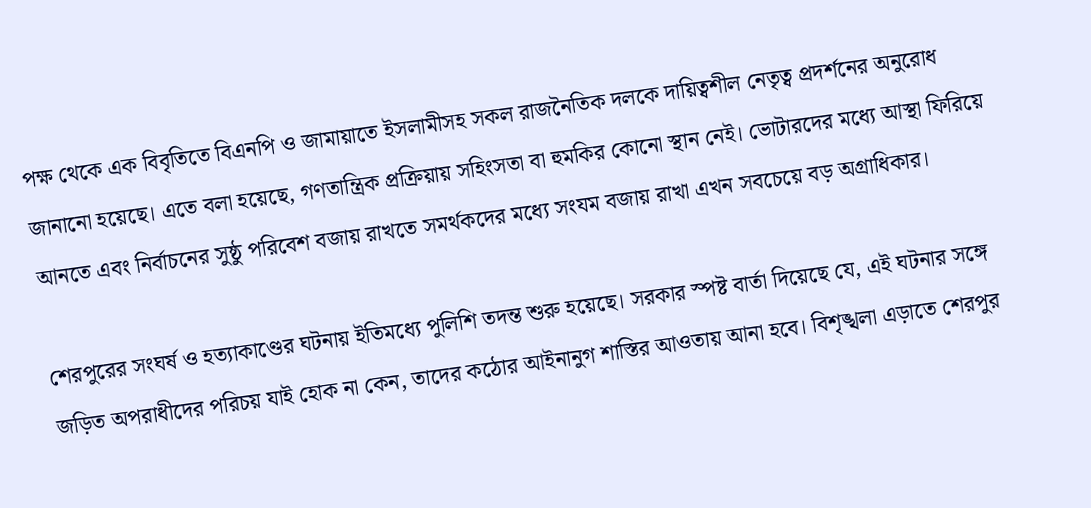পক্ষ থেকে এক বিবৃতিতে বিএনপি ও জামায়াতে ইসলামীসহ সকল রাজনৈতিক দলকে দায়িত্বশীল নেতৃত্ব প্রদর্শনের অনুরোধ জানানো হয়েছে। এতে বলা হয়েছে, গণতান্ত্রিক প্রক্রিয়ায় সহিংসতা বা হুমকির কোনো স্থান নেই। ভোটারদের মধ্যে আস্থা ফিরিয়ে আনতে এবং নির্বাচনের সুষ্ঠু পরিবেশ বজায় রাখতে সমর্থকদের মধ্যে সংযম বজায় রাখা এখন সবচেয়ে বড় অগ্রাধিকার।

শেরপুরের সংঘর্ষ ও হত্যাকাণ্ডের ঘটনায় ইতিমধ্যে পুলিশি তদন্ত শুরু হয়েছে। সরকার স্পষ্ট বার্তা দিয়েছে যে, এই ঘটনার সঙ্গে জড়িত অপরাধীদের পরিচয় যাই হোক না কেন, তাদের কঠোর আইনানুগ শাস্তির আওতায় আনা হবে। বিশৃঙ্খলা এড়াতে শেরপুর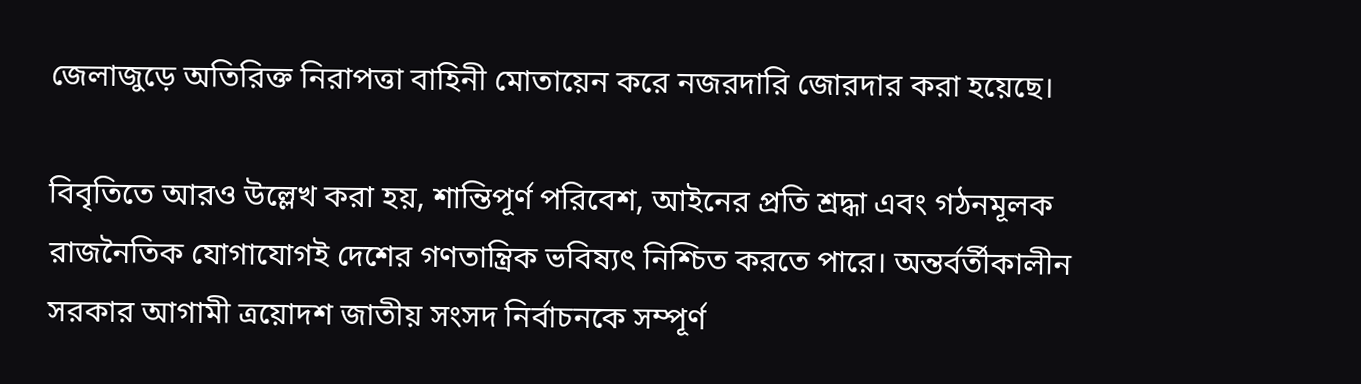জেলাজুড়ে অতিরিক্ত নিরাপত্তা বাহিনী মোতায়েন করে নজরদারি জোরদার করা হয়েছে।

বিবৃতিতে আরও উল্লেখ করা হয়, শান্তিপূর্ণ পরিবেশ, আইনের প্রতি শ্রদ্ধা এবং গঠনমূলক রাজনৈতিক যোগাযোগই দেশের গণতান্ত্রিক ভবিষ্যৎ নিশ্চিত করতে পারে। অন্তর্বর্তীকালীন সরকার আগামী ত্রয়োদশ জাতীয় সংসদ নির্বাচনকে সম্পূর্ণ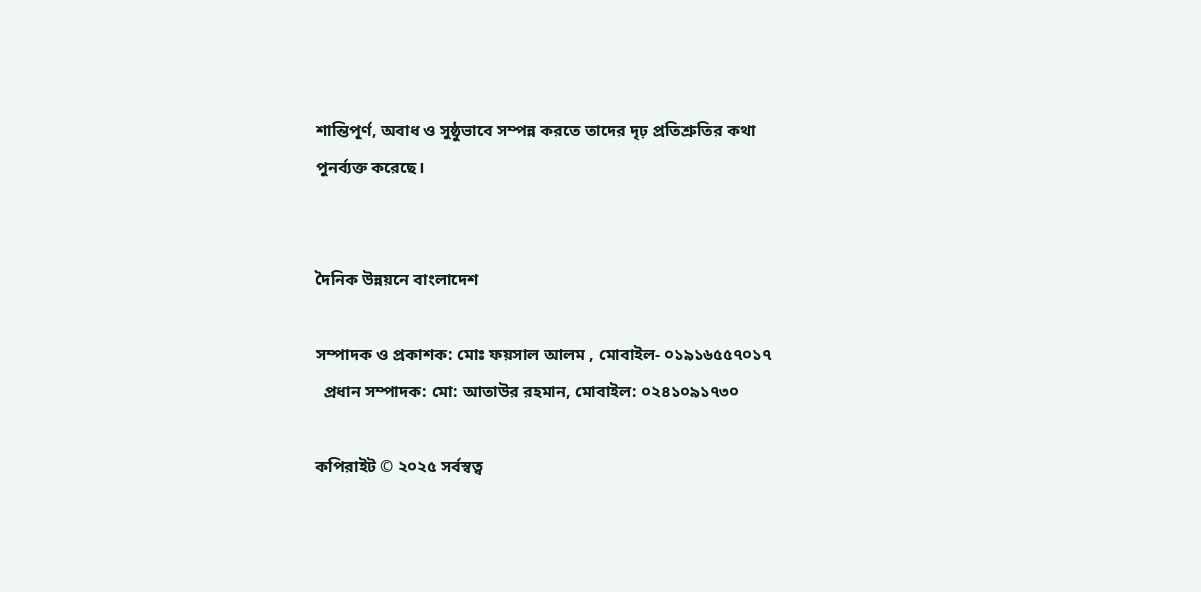শান্তিপূর্ণ, অবাধ ও সুষ্ঠুভাবে সম্পন্ন করতে তাদের দৃঢ় প্রতিশ্রুতির কথা পুনর্ব্যক্ত করেছে।


দৈনিক উন্নয়নে বাংলাদেশ

সম্পাদক ও প্রকাশক: মোঃ ফয়সাল আলম , মোবাইল- ০১৯১৬৫৫৭০১৭
  প্রধান সম্পাদক: মো: আতাউর রহমান, মোবাইল: ০২৪১০৯১৭৩০

কপিরাইট © ২০২৫ সর্বস্বত্ব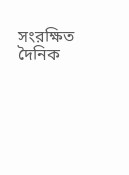সংরক্ষিত দৈনিক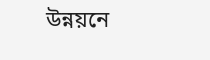উন্নয়নে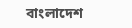বাংলাদেশ